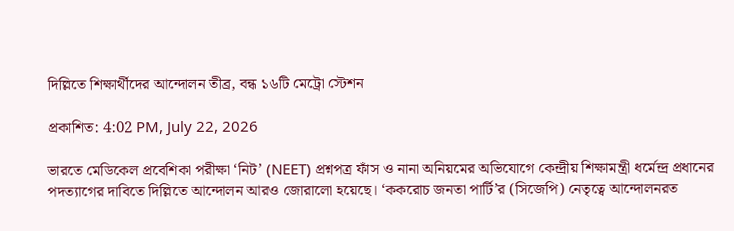দিল্লিতে শিক্ষার্থীদের আন্দোলন তীব্র, বন্ধ ১৬টি মেট্রো স্টেশন

প্রকাশিত: 4:02 PM, July 22, 2026

ভারতে মেডিকেল প্রবেশিকা পরীক্ষা ‘নিট’ (NEET) প্রশ্নপত্র ফাঁস ও নানা অনিয়মের অভিযোগে কেন্দ্রীয় শিক্ষামন্ত্রী ধর্মেন্দ্র প্রধানের পদত্যাগের দাবিতে দিল্লিতে আন্দোলন আরও জোরালো হয়েছে। ‘ককরোচ জনতা পার্টি’র (সিজেপি) নেতৃত্বে আন্দোলনরত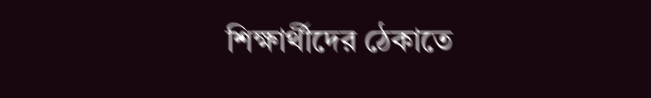শিক্ষার্থীদের ঠেকাতে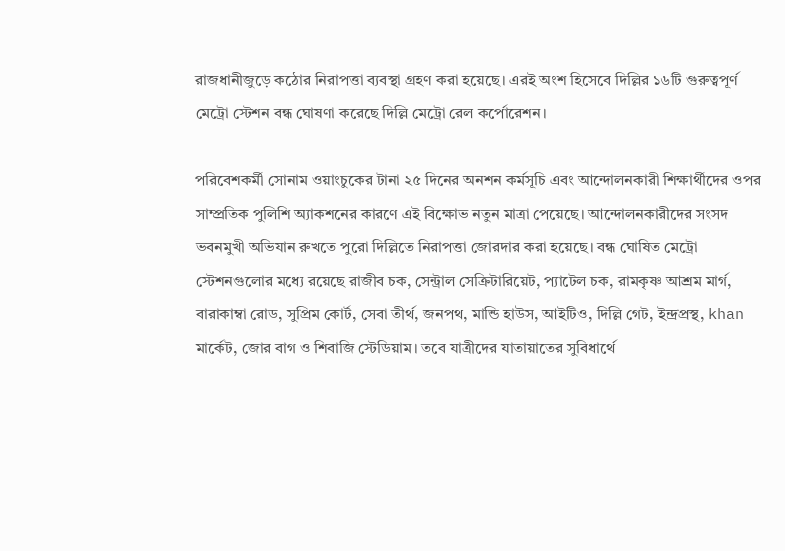রাজধানীজুড়ে কঠোর নিরাপত্তা ব্যবস্থা গ্রহণ করা হয়েছে। এরই অংশ হিসেবে দিল্লির ১৬টি গুরুত্বপূর্ণ মেট্রো স্টেশন বন্ধ ঘোষণা করেছে দিল্লি মেট্রো রেল কর্পোরেশন।

পরিবেশকর্মী সোনাম ওয়াংচুকের টানা ২৫ দিনের অনশন কর্মসূচি এবং আন্দোলনকারী শিক্ষার্থীদের ওপর সাম্প্রতিক পুলিশি অ্যাকশনের কারণে এই বিক্ষোভ নতুন মাত্রা পেয়েছে। আন্দোলনকারীদের সংসদ ভবনমুখী অভিযান রুখতে পুরো দিল্লিতে নিরাপত্তা জোরদার করা হয়েছে। বন্ধ ঘোষিত মেট্রো স্টেশনগুলোর মধ্যে রয়েছে রাজীব চক, সেন্ট্রাল সেক্রিটারিয়েট, প্যাটেল চক, রামকৃষ্ণ আশ্রম মার্গ, বারাকাম্বা রোড, সুপ্রিম কোর্ট, সেবা তীর্থ, জনপথ, মান্ডি হাউস, আইটিও, দিল্লি গেট, ইন্দ্রপ্রস্থ, khan মার্কেট, জোর বাগ ও শিবাজি স্টেডিয়াম। তবে যাত্রীদের যাতায়াতের সুবিধার্থে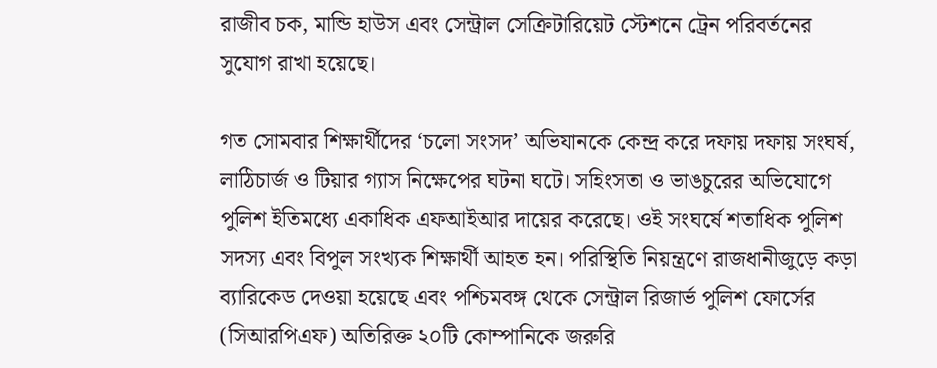রাজীব চক, মান্ডি হাউস এবং সেন্ট্রাল সেক্রিটারিয়েট স্টেশনে ট্রেন পরিবর্তনের সুযোগ রাখা হয়েছে।

গত সোমবার শিক্ষার্থীদের ‘চলো সংসদ’ অভিযানকে কেন্দ্র করে দফায় দফায় সংঘর্ষ, লাঠিচার্জ ও টিয়ার গ্যাস নিক্ষেপের ঘটনা ঘটে। সহিংসতা ও ভাঙচুরের অভিযোগে পুলিশ ইতিমধ্যে একাধিক এফআইআর দায়ের করেছে। ওই সংঘর্ষে শতাধিক পুলিশ সদস্য এবং বিপুল সংখ্যক শিক্ষার্থী আহত হন। পরিস্থিতি নিয়ন্ত্রণে রাজধানীজুড়ে কড়া ব্যারিকেড দেওয়া হয়েছে এবং পশ্চিমবঙ্গ থেকে সেন্ট্রাল রিজার্ভ পুলিশ ফোর্সের (সিআরপিএফ) অতিরিক্ত ২০টি কোম্পানিকে জরুরি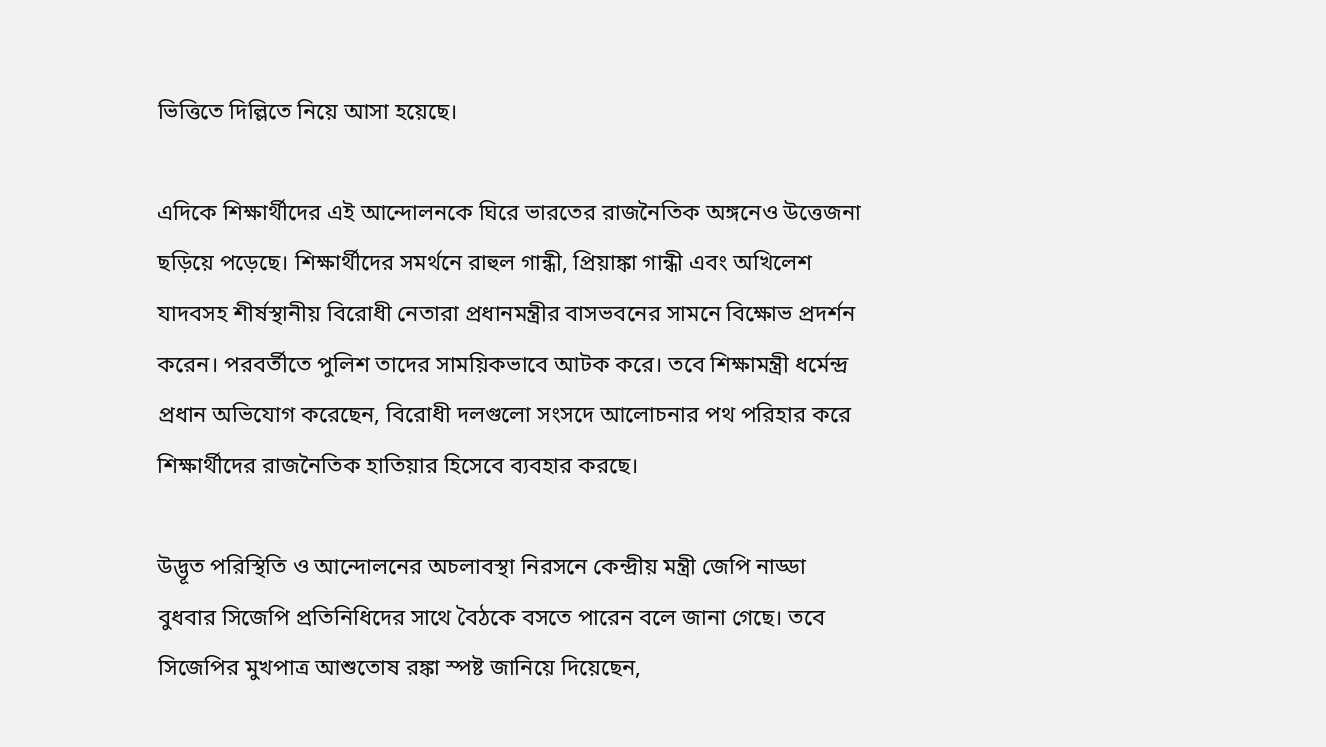ভিত্তিতে দিল্লিতে নিয়ে আসা হয়েছে।

এদিকে শিক্ষার্থীদের এই আন্দোলনকে ঘিরে ভারতের রাজনৈতিক অঙ্গনেও উত্তেজনা ছড়িয়ে পড়েছে। শিক্ষার্থীদের সমর্থনে রাহুল গান্ধী, প্রিয়াঙ্কা গান্ধী এবং অখিলেশ যাদবসহ শীর্ষস্থানীয় বিরোধী নেতারা প্রধানমন্ত্রীর বাসভবনের সামনে বিক্ষোভ প্রদর্শন করেন। পরবর্তীতে পুলিশ তাদের সাময়িকভাবে আটক করে। তবে শিক্ষামন্ত্রী ধর্মেন্দ্র প্রধান অভিযোগ করেছেন, বিরোধী দলগুলো সংসদে আলোচনার পথ পরিহার করে শিক্ষার্থীদের রাজনৈতিক হাতিয়ার হিসেবে ব্যবহার করছে।

উদ্ভূত পরিস্থিতি ও আন্দোলনের অচলাবস্থা নিরসনে কেন্দ্রীয় মন্ত্রী জেপি নাড্ডা বুধবার সিজেপি প্রতিনিধিদের সাথে বৈঠকে বসতে পারেন বলে জানা গেছে। তবে সিজেপির মুখপাত্র আশুতোষ রঙ্কা স্পষ্ট জানিয়ে দিয়েছেন,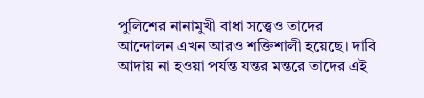পুলিশের নানামুখী বাধা সত্ত্বেও তাদের আন্দোলন এখন আরও শক্তিশালী হয়েছে। দাবি আদায় না হওয়া পর্যন্ত যন্তর মন্তরে তাদের এই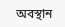অবস্থান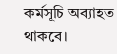কর্মসূচি অব্যাহত থাকবে।